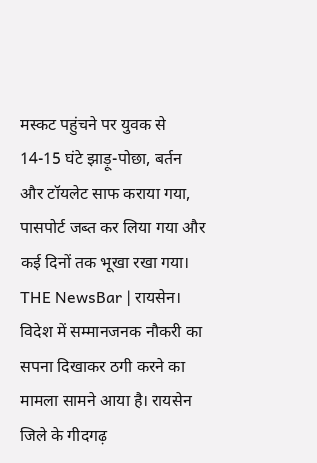मस्कट पहुंचने पर युवक से 14-15 घंटे झाड़ू-पोछा, बर्तन और टॉयलेट साफ कराया गया, पासपोर्ट जब्त कर लिया गया और कई दिनों तक भूखा रखा गया।
THE NewsBar | रायसेन। विदेश में सम्मानजनक नौकरी का सपना दिखाकर ठगी करने का मामला सामने आया है। रायसेन जिले के गीदगढ़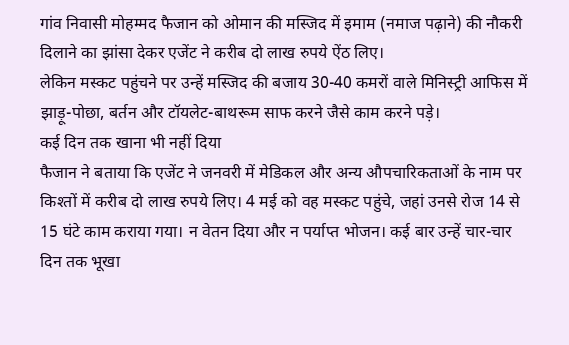गांव निवासी मोहम्मद फैजान को ओमान की मस्जिद में इमाम (नमाज पढ़ाने) की नौकरी दिलाने का झांसा देकर एजेंट ने करीब दो लाख रुपये ऐंठ लिए।
लेकिन मस्कट पहुंचने पर उन्हें मस्जिद की बजाय 30-40 कमरों वाले मिनिस्ट्री आफिस में झाड़ू-पोछा, बर्तन और टॉयलेट-बाथरूम साफ करने जैसे काम करने पड़े।
कई दिन तक खाना भी नहीं दिया
फैजान ने बताया कि एजेंट ने जनवरी में मेडिकल और अन्य औपचारिकताओं के नाम पर किश्तों में करीब दो लाख रुपये लिए। 4 मई को वह मस्कट पहुंचे, जहां उनसे रोज 14 से 15 घंटे काम कराया गया। न वेतन दिया और न पर्याप्त भोजन। कई बार उन्हें चार-चार दिन तक भूखा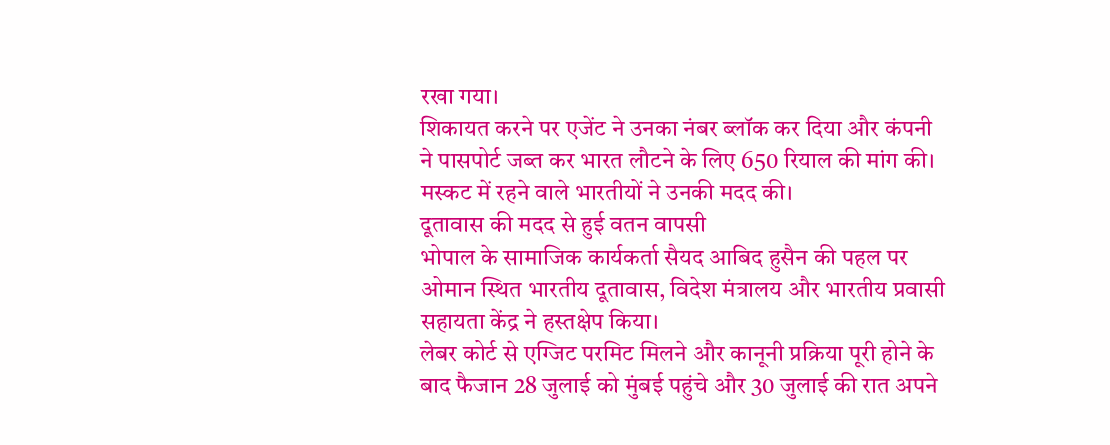रखा गया।
शिकायत करने पर एजेंट ने उनका नंबर ब्लॉक कर दिया और कंपनी ने पासपोर्ट जब्त कर भारत लौटने के लिए 650 रियाल की मांग की। मस्कट में रहने वाले भारतीयों ने उनकी मदद की।
दूतावास की मदद से हुई वतन वापसी
भोपाल के सामाजिक कार्यकर्ता सैयद आबिद हुसैन की पहल पर ओमान स्थित भारतीय दूतावास, विदेश मंत्रालय और भारतीय प्रवासी सहायता केंद्र ने हस्तक्षेप किया।
लेबर कोर्ट से एग्जिट परमिट मिलने और कानूनी प्रक्रिया पूरी होने के बाद फैजान 28 जुलाई को मुंबई पहुंचे और 30 जुलाई की रात अपने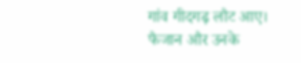गांव गीदगढ़ लौट आए। फैजान और उनके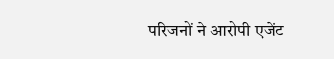परिजनों ने आरोपी एजेंट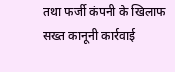तथा फर्जी कंपनी के खिलाफ सख्त कानूनी कार्रवाई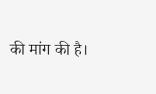की मांग की है।